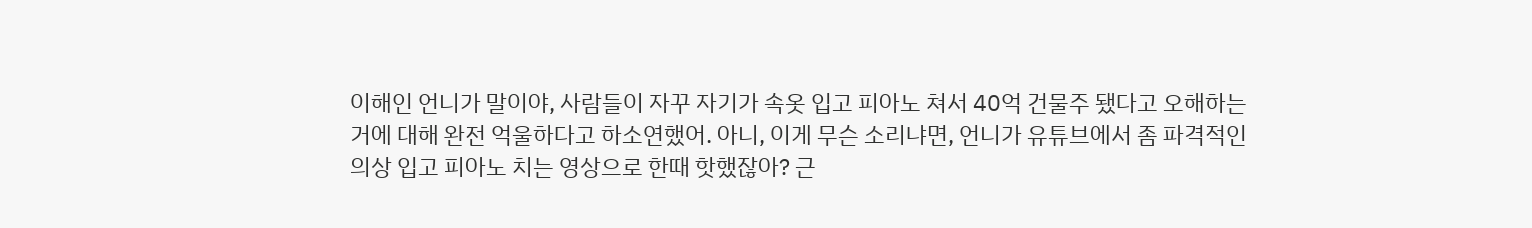이해인 언니가 말이야, 사람들이 자꾸 자기가 속옷 입고 피아노 쳐서 40억 건물주 됐다고 오해하는 거에 대해 완전 억울하다고 하소연했어. 아니, 이게 무슨 소리냐면, 언니가 유튜브에서 좀 파격적인 의상 입고 피아노 치는 영상으로 한때 핫했잖아? 근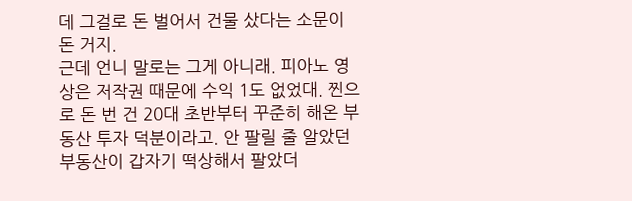데 그걸로 돈 벌어서 건물 샀다는 소문이 돈 거지.
근데 언니 말로는 그게 아니래. 피아노 영상은 저작권 때문에 수익 1도 없었대. 찐으로 돈 번 건 20대 초반부터 꾸준히 해온 부동산 투자 덕분이라고. 안 팔릴 줄 알았던 부동산이 갑자기 떡상해서 팔았더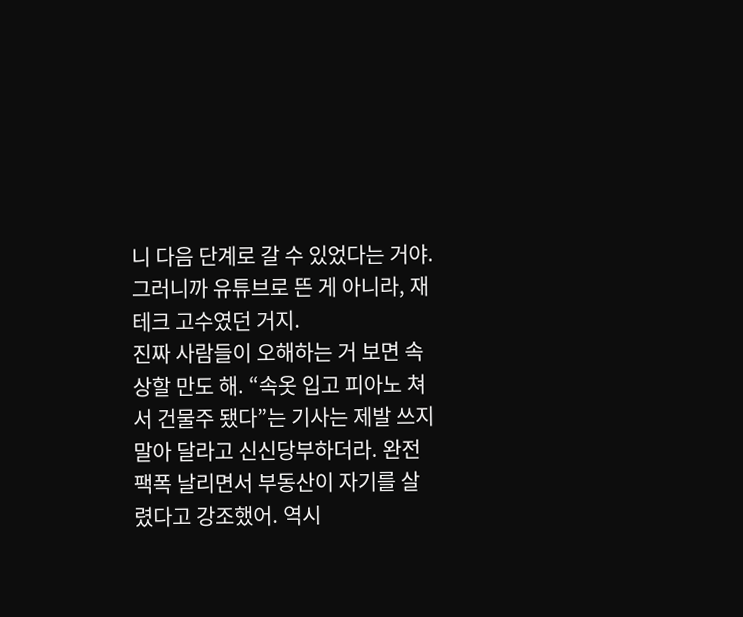니 다음 단계로 갈 수 있었다는 거야. 그러니까 유튜브로 뜬 게 아니라, 재테크 고수였던 거지.
진짜 사람들이 오해하는 거 보면 속상할 만도 해. “속옷 입고 피아노 쳐서 건물주 됐다”는 기사는 제발 쓰지 말아 달라고 신신당부하더라. 완전 팩폭 날리면서 부동산이 자기를 살렸다고 강조했어. 역시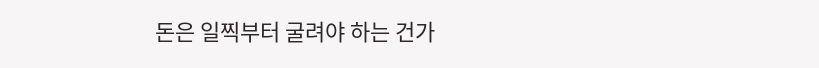돈은 일찍부터 굴려야 하는 건가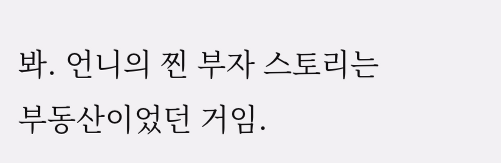봐. 언니의 찐 부자 스토리는 부동산이었던 거임.